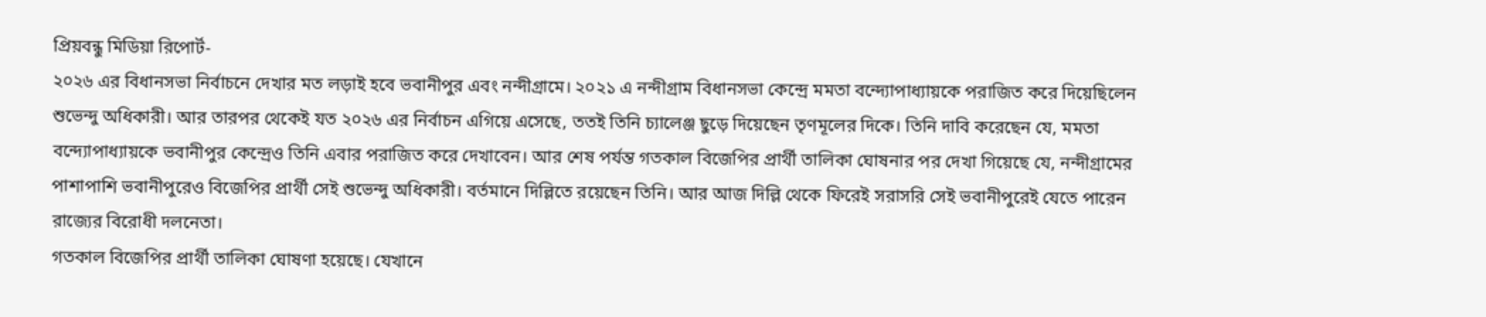প্রিয়বন্ধু মিডিয়া রিপোর্ট-
২০২৬ এর বিধানসভা নির্বাচনে দেখার মত লড়াই হবে ভবানীপুর এবং নন্দীগ্রামে। ২০২১ এ নন্দীগ্রাম বিধানসভা কেন্দ্রে মমতা বন্দ্যোপাধ্যায়কে পরাজিত করে দিয়েছিলেন শুভেন্দু অধিকারী। আর তারপর থেকেই যত ২০২৬ এর নির্বাচন এগিয়ে এসেছে, ততই তিনি চ্যালেঞ্জ ছুড়ে দিয়েছেন তৃণমূলের দিকে। তিনি দাবি করেছেন যে, মমতা বন্দ্যোপাধ্যায়কে ভবানীপুর কেন্দ্রেও তিনি এবার পরাজিত করে দেখাবেন। আর শেষ পর্যন্ত গতকাল বিজেপির প্রার্থী তালিকা ঘোষনার পর দেখা গিয়েছে যে, নন্দীগ্রামের পাশাপাশি ভবানীপুরেও বিজেপির প্রার্থী সেই শুভেন্দু অধিকারী। বর্তমানে দিল্লিতে রয়েছেন তিনি। আর আজ দিল্লি থেকে ফিরেই সরাসরি সেই ভবানীপুরেই যেতে পারেন রাজ্যের বিরোধী দলনেতা।
গতকাল বিজেপির প্রার্থী তালিকা ঘোষণা হয়েছে। যেখানে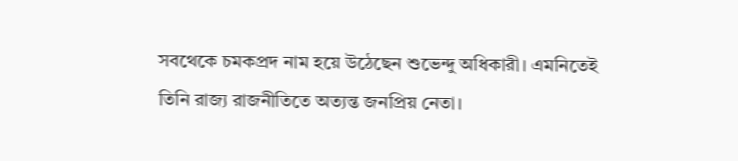সবথেকে চমকপ্রদ নাম হয়ে উঠেছেন শুভেন্দু অধিকারী। এমনিতেই তিনি রাজ্য রাজনীতিতে অত্যন্ত জনপ্রিয় নেতা।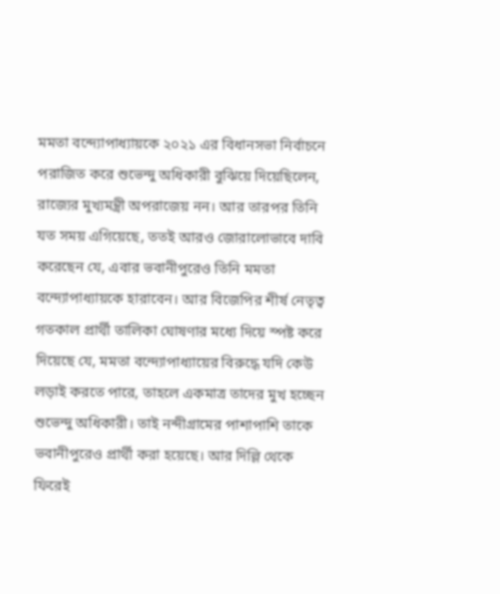মমতা বন্দ্যোপাধ্যায়কে ২০২১ এর বিধানসভা নির্বাচনে পরাজিত করে শুভেন্দু অধিকারী বুঝিয়ে দিয়েছিলেন, রাজ্যের মুখ্যমন্ত্রী অপরাজেয় নন। আর তারপর তিনি যত সময় এগিয়েছে, ততই আরও জোরালোভাবে দাবি করেছেন যে, এবার ভবানীপুরেও তিনি মমতা বন্দ্যোপাধ্যায়কে হারাবেন। আর বিজেপির শীর্ষ নেতৃত্ব গতকাল প্রার্থী তালিকা ঘোষণার মধ্যে দিয়ে স্পষ্ট করে দিয়েছে যে, মমতা বন্দ্যোপাধ্যায়ের বিরুদ্ধে যদি কেউ লড়াই করতে পারে, তাহলে একমাত্র তাদের মুখ হচ্ছেন শুভেন্দু অধিকারী। তাই নন্দীগ্রামের পাশাপাশি তাকে ভবানীপুরেও প্রার্থী করা হয়েছে। আর দিল্লি থেকে ফিরেই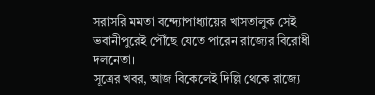সরাসরি মমতা বন্দ্যোপাধ্যায়ের খাসতালুক সেই ভবানীপুরেই পৌঁছে যেতে পারেন রাজ্যের বিরোধী দলনেতা।
সূত্রের খবর, আজ বিকেলেই দিল্লি থেকে রাজ্যে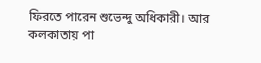ফিরতে পারেন শুভেন্দু অধিকারী। আর কলকাতায় পা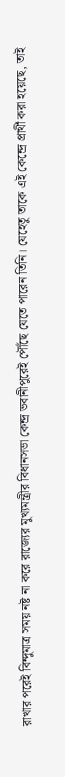রাখার পরেই বিন্দুমাত্র সময় নষ্ট না করে রাজ্যের মুখ্যমন্ত্রীর বিধানসভা কেন্দ্র ভবানীপুরেই পৌঁছে যেতে পারেন তিনি। যেহেতু তাকে এই কেন্দ্রে প্রার্থী করা হয়েছে, তাই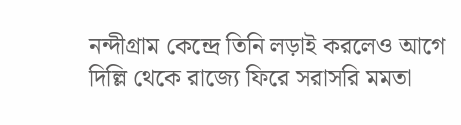নন্দীগ্রাম কেন্দ্রে তিনি লড়াই করলেও আগে দিল্লি থেকে রাজ্যে ফিরে সরাসরি মমতা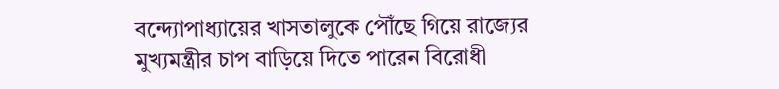বন্দ্যোপাধ্যায়ের খাসতালুকে পৌঁছে গিয়ে রাজ্যের মুখ্যমন্ত্রীর চাপ বাড়িয়ে দিতে পারেন বিরোধী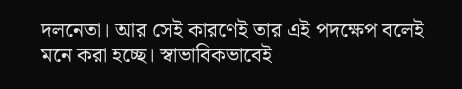দলনেতা। আর সেই কারণেই তার এই পদক্ষেপ বলেই মনে করা হচ্ছে। স্বাভাবিকভাবেই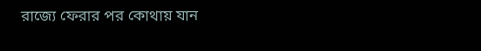রাজ্যে ফেরার পর কোথায় যান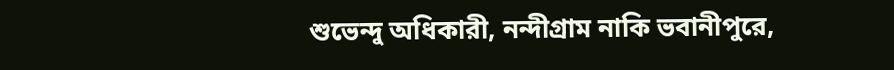শুভেন্দু অধিকারী, নন্দীগ্রাম নাকি ভবানীপুরে,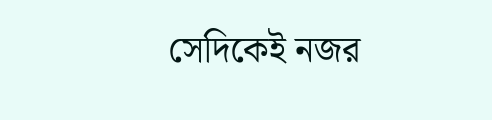সেদিকেই নজর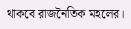থাকবে রাজনৈতিক মহলের।